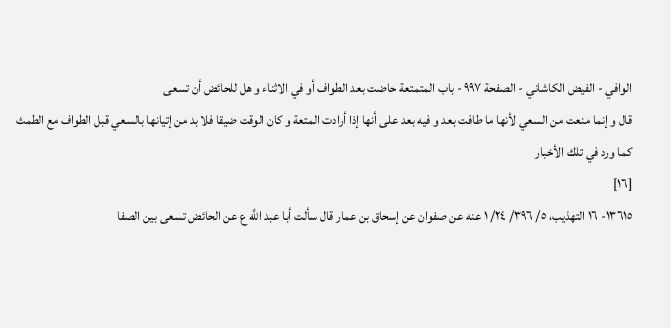الوافي - الفيض الكاشاني - الصفحة ٩٩٧ - باب المتمتعة حاضت بعد الطواف أو في الاثناء و هل للحائض أن تسعى
قال و إنما منعت من السعي لأنها ما طافت بعد و فيه بعد على أنها إذا أرادت المتعة و كان الوقت ضيقا فلا بد من إتيانها بالسعي قبل الطواف مع الطمث كما ورد في تلك الأخبار
[١٦]
١٣٦١٥- ١٦ التهذيب، ٥/ ٣٩٦/ ٢٤/ ١ عنه عن صفوان عن إسحاق بن عمار قال سألت أبا عبد اللَّه ع عن الحائض تسعى بين الصفا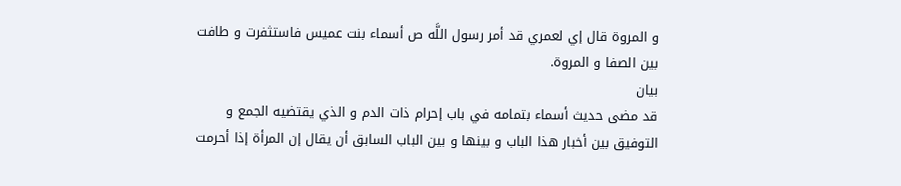و المروة قال إي لعمري قد أمر رسول اللَّه ص أسماء بنت عميس فاستثفرت و طافت بين الصفا و المروة.
بيان
قد مضى حديث أسماء بتمامه في باب إحرام ذات الدم و الذي يقتضيه الجمع و التوفيق بين أخبار هذا الباب و بينها و بين الباب السابق أن يقال إن المرأة إذا أحرمت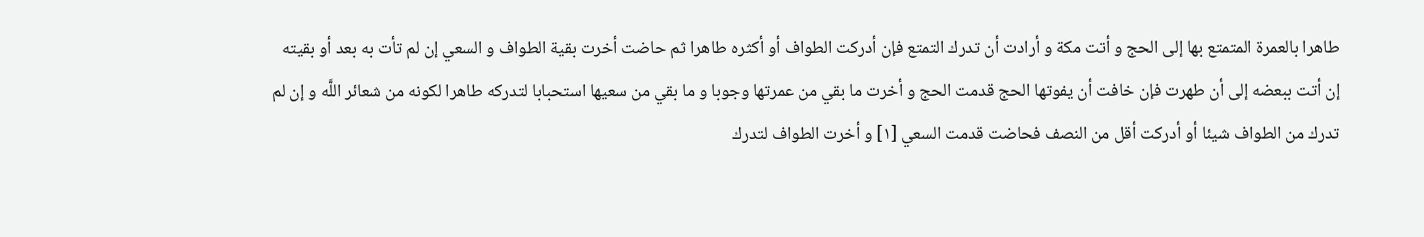طاهرا بالعمرة المتمتع بها إلى الحج و أتت مكة و أرادت أن تدرك التمتع فإن أدركت الطواف أو أكثره طاهرا ثم حاضت أخرت بقية الطواف و السعي إن لم تأت به بعد أو بقيته إن أتت ببعضه إلى أن طهرت فإن خافت أن يفوتها الحج قدمت الحج و أخرت ما بقي من عمرتها وجوبا و ما بقي من سعيها استحبابا لتدركه طاهرا لكونه من شعائر اللَّه و إن لم تدرك من الطواف شيئا أو أدركت أقل من النصف فحاضت قدمت السعي [١] و أخرت الطواف لتدرك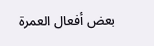بعض أفعال العمرة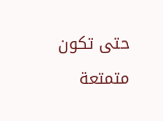حتى تكون متمتعة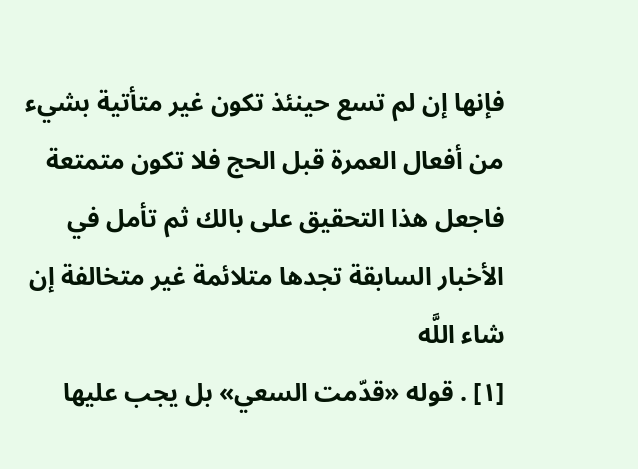فإنها إن لم تسع حينئذ تكون غير متأتية بشيء من أفعال العمرة قبل الحج فلا تكون متمتعة فاجعل هذا التحقيق على بالك ثم تأمل في الأخبار السابقة تجدها متلائمة غير متخالفة إن شاء اللَّه
[١] . قوله «قدّمت السعي» بل يجب عليها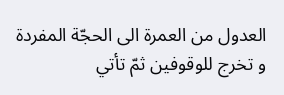العدول من العمرة الى الحجّة المفردة و تخرج للوقوفين ثمّ تأتي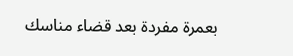بعمرة مفردة بعد قضاء مناسك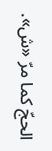الحجّ كما مرّ «ش».